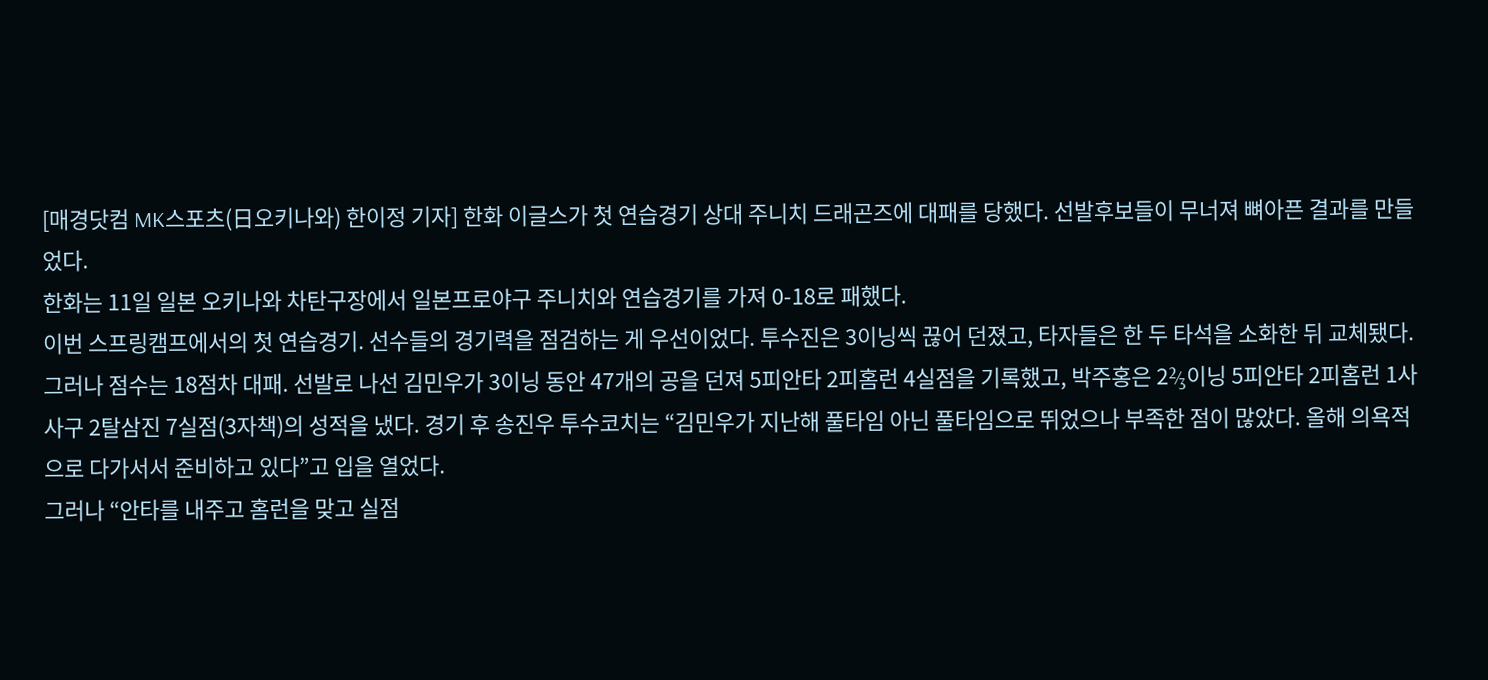[매경닷컴 MK스포츠(日오키나와) 한이정 기자] 한화 이글스가 첫 연습경기 상대 주니치 드래곤즈에 대패를 당했다. 선발후보들이 무너져 뼈아픈 결과를 만들었다.
한화는 11일 일본 오키나와 차탄구장에서 일본프로야구 주니치와 연습경기를 가져 0-18로 패했다.
이번 스프링캠프에서의 첫 연습경기. 선수들의 경기력을 점검하는 게 우선이었다. 투수진은 3이닝씩 끊어 던졌고, 타자들은 한 두 타석을 소화한 뒤 교체됐다.
그러나 점수는 18점차 대패. 선발로 나선 김민우가 3이닝 동안 47개의 공을 던져 5피안타 2피홈런 4실점을 기록했고, 박주홍은 2⅔이닝 5피안타 2피홈런 1사사구 2탈삼진 7실점(3자책)의 성적을 냈다. 경기 후 송진우 투수코치는 “김민우가 지난해 풀타임 아닌 풀타임으로 뛰었으나 부족한 점이 많았다. 올해 의욕적으로 다가서서 준비하고 있다”고 입을 열었다.
그러나 “안타를 내주고 홈런을 맞고 실점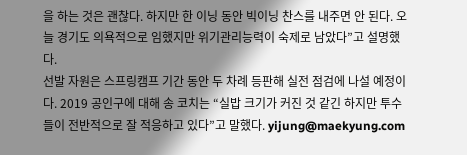을 하는 것은 괜찮다. 하지만 한 이닝 동안 빅이닝 찬스를 내주면 안 된다. 오늘 경기도 의욕적으로 임했지만 위기관리능력이 숙제로 남았다”고 설명했다.
선발 자원은 스프링캠프 기간 동안 두 차례 등판해 실전 점검에 나설 예정이다. 2019 공인구에 대해 송 코치는 “실밥 크기가 커진 것 같긴 하지만 투수들이 전반적으로 잘 적응하고 있다”고 말했다. yijung@maekyung.com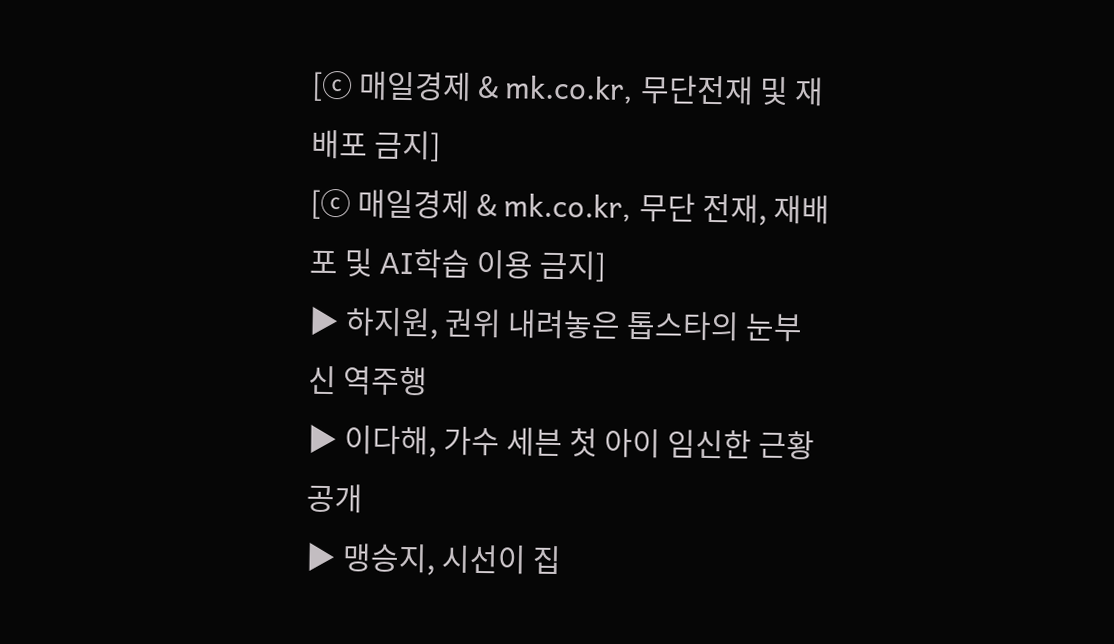[ⓒ 매일경제 & mk.co.kr, 무단전재 및 재배포 금지]
[ⓒ 매일경제 & mk.co.kr, 무단 전재, 재배포 및 AI학습 이용 금지]
▶ 하지원, 권위 내려놓은 톱스타의 눈부신 역주행
▶ 이다해, 가수 세븐 첫 아이 임신한 근황 공개
▶ 맹승지, 시선이 집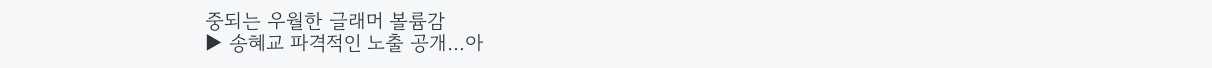중되는 우월한 글래머 볼륨감
▶ 송혜교 파격적인 노출 공개…아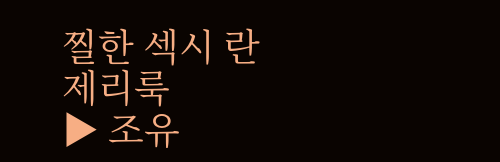찔한 섹시 란제리룩
▶ 조유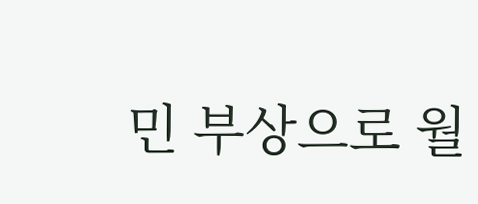민 부상으로 월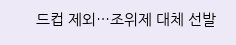드컵 제외…조위제 대체 선발